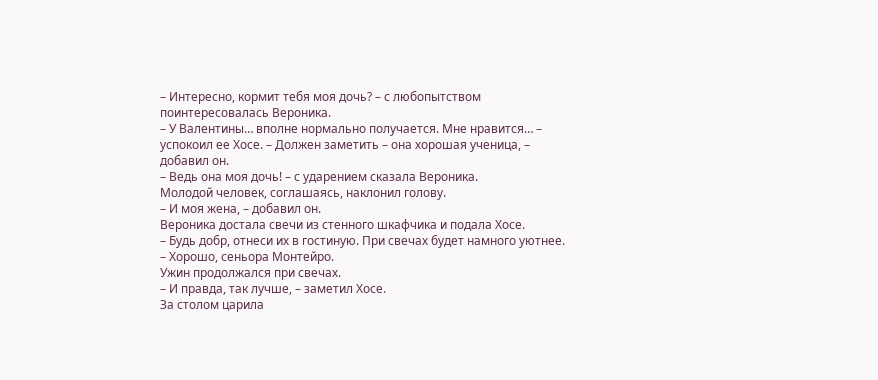– Интересно, кормит тебя моя дочь? – с любопытством поинтересовалась Вероника.
– У Валентины… вполне нормально получается. Мне нравится… – успокоил ее Хосе. – Должен заметить – она хорошая ученица, – добавил он.
– Ведь она моя дочь! – с ударением сказала Вероника.
Молодой человек, соглашаясь, наклонил голову.
– И моя жена, – добавил он.
Вероника достала свечи из стенного шкафчика и подала Хосе.
– Будь добр, отнеси их в гостиную. При свечах будет намного уютнее.
– Хорошо, сеньора Монтейро.
Ужин продолжался при свечах.
– И правда, так лучше, – заметил Хосе.
За столом царила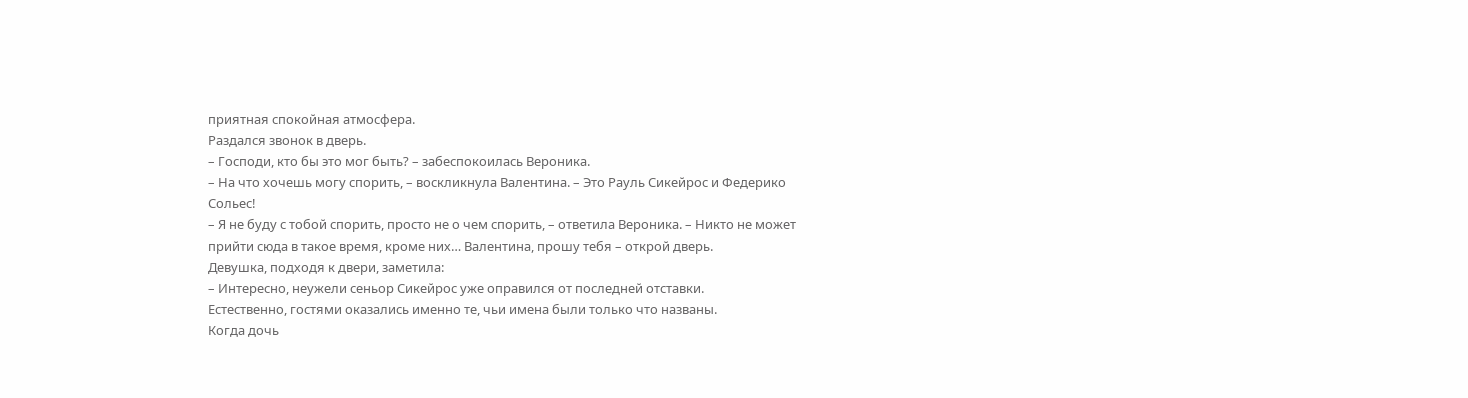приятная спокойная атмосфера.
Раздался звонок в дверь.
– Господи, кто бы это мог быть? – забеспокоилась Вероника.
– На что хочешь могу спорить, – воскликнула Валентина. – Это Рауль Сикейрос и Федерико Сольес!
– Я не буду с тобой спорить, просто не о чем спорить, – ответила Вероника. – Никто не может прийти сюда в такое время, кроме них… Валентина, прошу тебя – открой дверь.
Девушка, подходя к двери, заметила:
– Интересно, неужели сеньор Сикейрос уже оправился от последней отставки.
Естественно, гостями оказались именно те, чьи имена были только что названы.
Когда дочь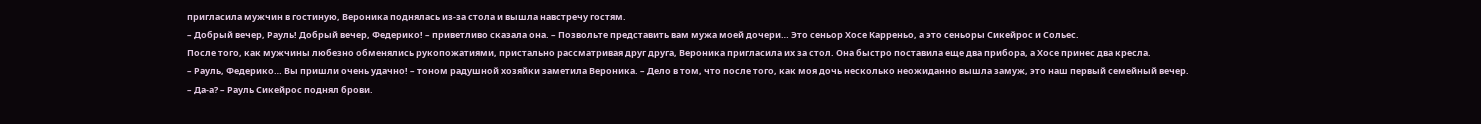пригласила мужчин в гостиную, Вероника поднялась из-за стола и вышла навстречу гостям.
– Добрый вечер, Рауль! Добрый вечер, Федерико! – приветливо сказала она. – Позвольте представить вам мужа моей дочери… Это сеньор Хосе Карреньо, а это сеньоры Сикейрос и Сольес.
После того, как мужчины любезно обменялись рукопожатиями, пристально рассматривая друг друга, Вероника пригласила их за стол. Она быстро поставила еще два прибора, а Хосе принес два кресла.
– Рауль, Федерико… Вы пришли очень удачно! – тоном радушной хозяйки заметила Вероника. – Дело в том, что после того, как моя дочь несколько неожиданно вышла замуж, это наш первый семейный вечер.
– Да-а? – Рауль Сикейрос поднял брови.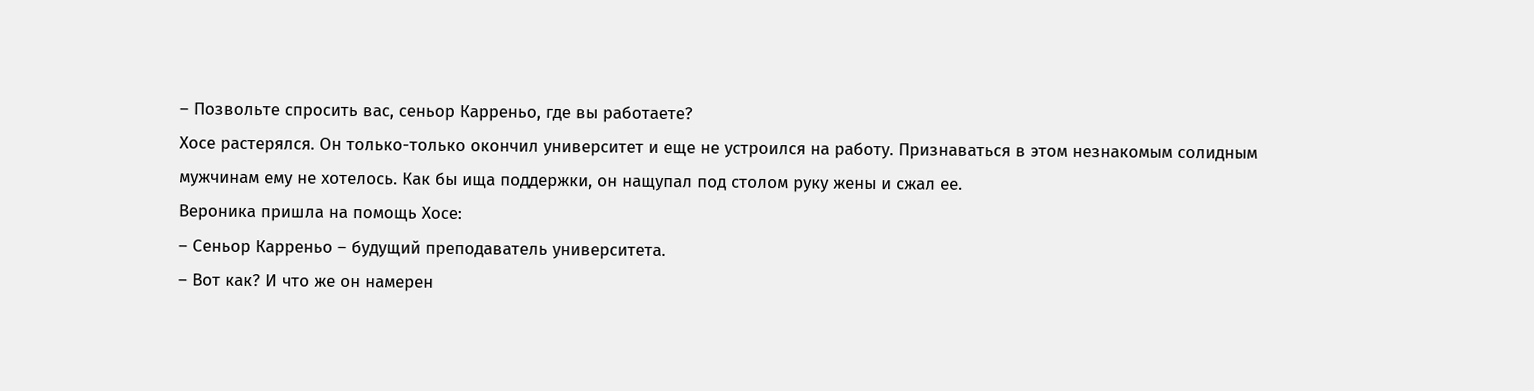– Позвольте спросить вас, сеньор Карреньо, где вы работаете?
Хосе растерялся. Он только-только окончил университет и еще не устроился на работу. Признаваться в этом незнакомым солидным мужчинам ему не хотелось. Как бы ища поддержки, он нащупал под столом руку жены и сжал ее.
Вероника пришла на помощь Хосе:
– Сеньор Карреньо – будущий преподаватель университета.
– Вот как? И что же он намерен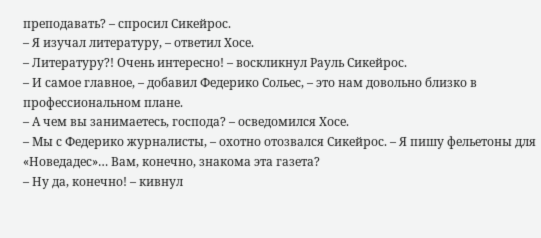преподавать? – спросил Сикейрос.
– Я изучал литературу, – ответил Хосе.
– Литературу?! Очень интересно! – воскликнул Рауль Сикейрос.
– И самое главное, – добавил Федерико Сольес, – это нам довольно близко в профессиональном плане.
– А чем вы занимаетесь, господа? – осведомился Хосе.
– Мы с Федерико журналисты, – охотно отозвался Сикейрос. – Я пишу фельетоны для «Новедадес»… Вам, конечно, знакома эта газета?
– Ну да, конечно! – кивнул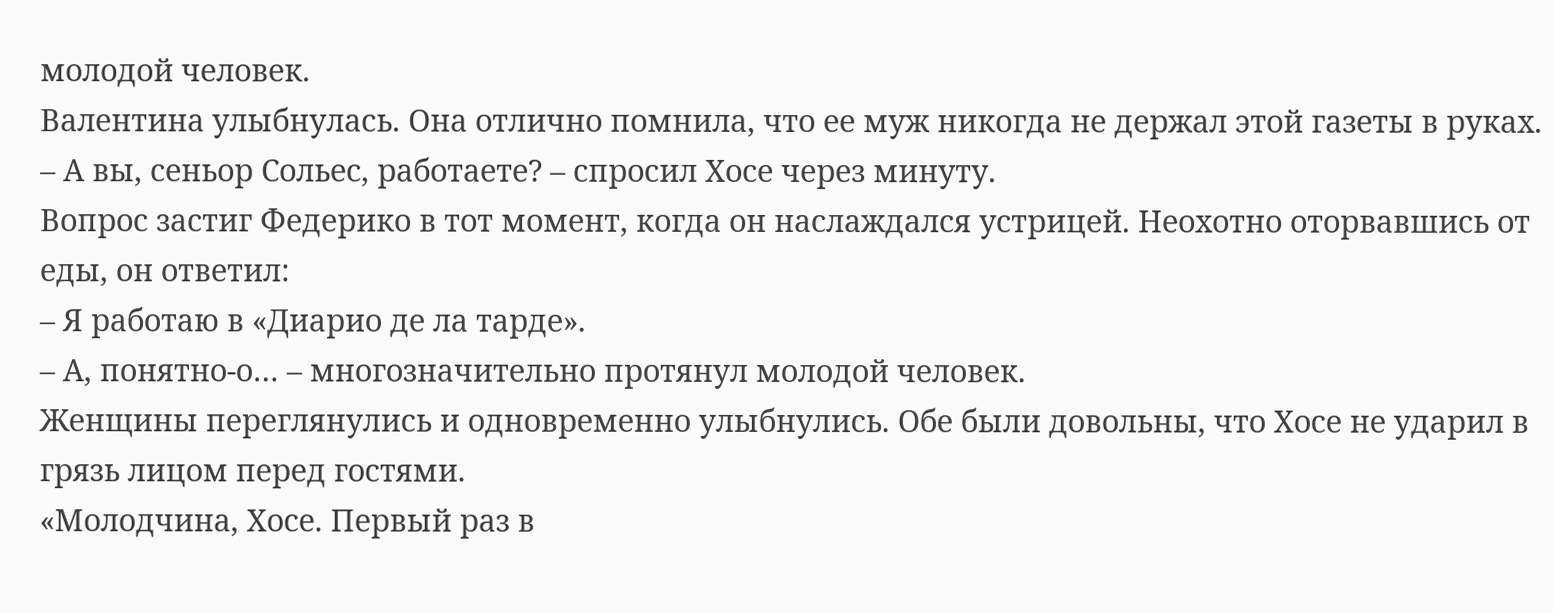молодой человек.
Валентина улыбнулась. Она отлично помнила, что ее муж никогда не держал этой газеты в руках.
– А вы, сеньор Сольес, работаете? – спросил Хосе через минуту.
Вопрос застиг Федерико в тот момент, когда он наслаждался устрицей. Неохотно оторвавшись от еды, он ответил:
– Я работаю в «Диарио де ла тарде».
– А, понятно-о… – многозначительно протянул молодой человек.
Женщины переглянулись и одновременно улыбнулись. Обе были довольны, что Хосе не ударил в грязь лицом перед гостями.
«Молодчина, Хосе. Первый раз в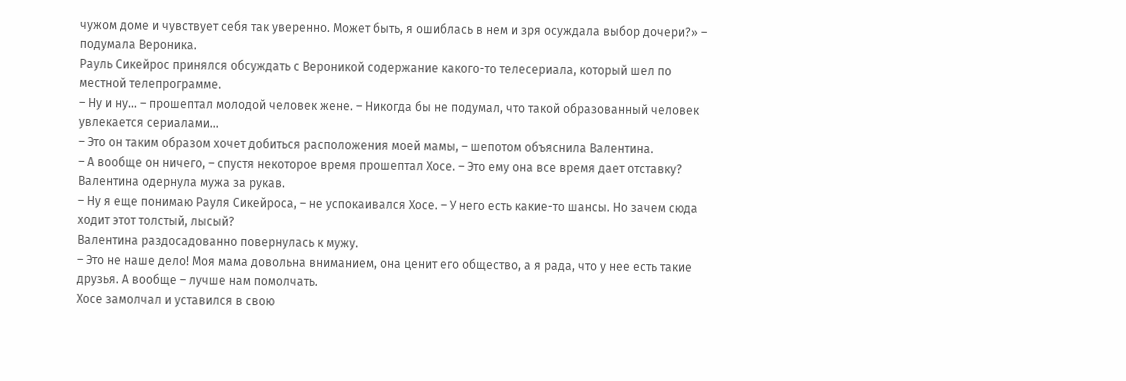чужом доме и чувствует себя так уверенно. Может быть, я ошиблась в нем и зря осуждала выбор дочери?» – подумала Вероника.
Рауль Сикейрос принялся обсуждать с Вероникой содержание какого-то телесериала, который шел по местной телепрограмме.
– Ну и ну… – прошептал молодой человек жене. – Никогда бы не подумал, что такой образованный человек увлекается сериалами…
– Это он таким образом хочет добиться расположения моей мамы, – шепотом объяснила Валентина.
– А вообще он ничего, – спустя некоторое время прошептал Хосе. – Это ему она все время дает отставку?
Валентина одернула мужа за рукав.
– Ну я еще понимаю Рауля Сикейроса, – не успокаивался Хосе. – У него есть какие-то шансы. Но зачем сюда ходит этот толстый, лысый?
Валентина раздосадованно повернулась к мужу.
– Это не наше дело! Моя мама довольна вниманием, она ценит его общество, а я рада, что у нее есть такие друзья. А вообще – лучше нам помолчать.
Хосе замолчал и уставился в свою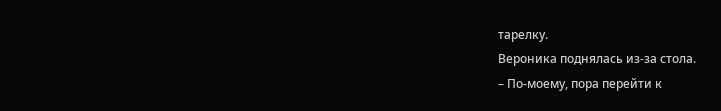тарелку.
Вероника поднялась из-за стола.
– По-моему, пора перейти к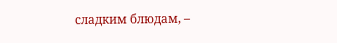сладким блюдам, –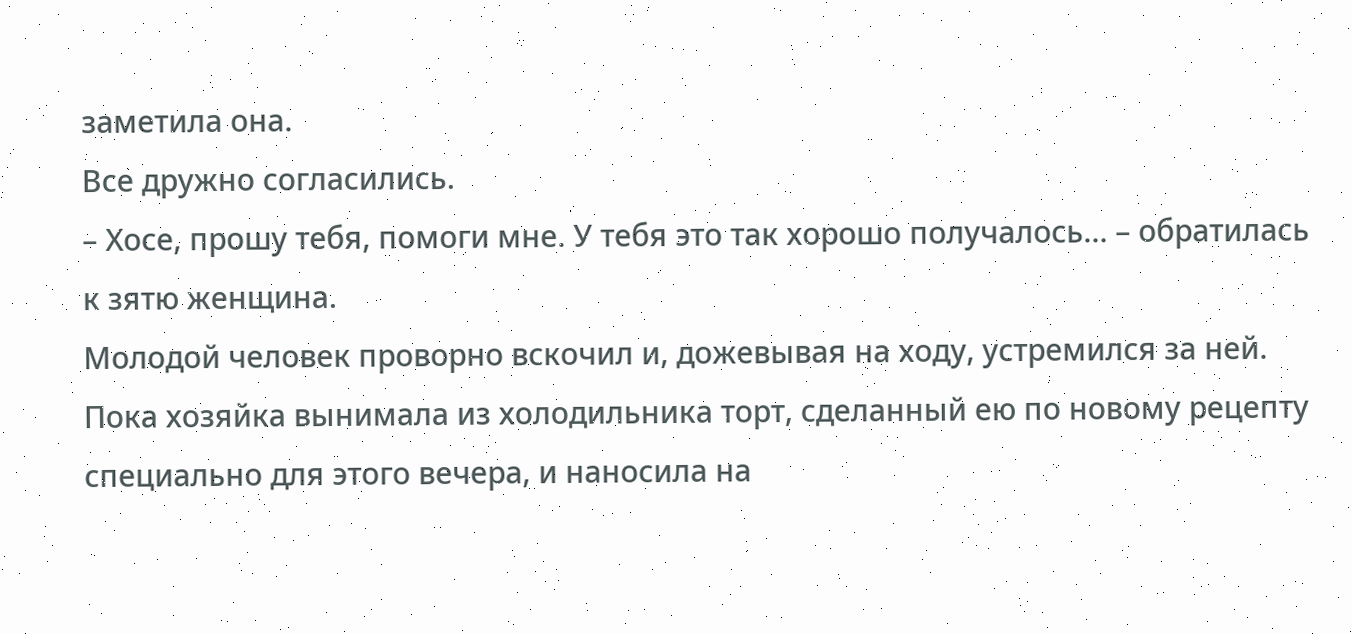заметила она.
Все дружно согласились.
– Хосе, прошу тебя, помоги мне. У тебя это так хорошо получалось… – обратилась к зятю женщина.
Молодой человек проворно вскочил и, дожевывая на ходу, устремился за ней.
Пока хозяйка вынимала из холодильника торт, сделанный ею по новому рецепту специально для этого вечера, и наносила на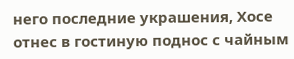него последние украшения, Хосе отнес в гостиную поднос с чайным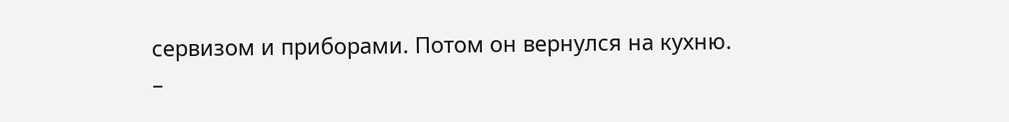сервизом и приборами. Потом он вернулся на кухню.
–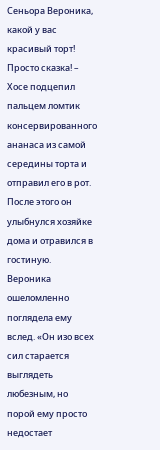Сеньора Вероника, какой у вас красивый торт! Просто сказка! – Хосе подцепил пальцем ломтик консервированного ананаса из самой середины торта и отправил его в рот. После этого он улыбнулся хозяйке дома и отравился в гостиную.
Вероника ошеломленно поглядела ему вслед. «Он изо всех сил старается выглядеть любезным, но порой ему просто недостает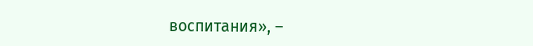воспитания», –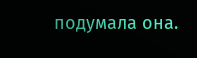подумала она.